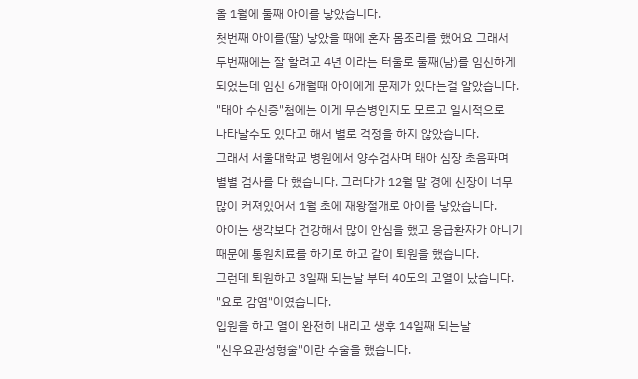올 1월에 둘째 아이를 낳았습니다.
첫번째 아이를(딸) 낳았을 때에 혼자 몸조리를 했어요 그래서
두번째에는 잘 할려고 4년 이라는 터울로 둘째(남)를 임신하게
되었는데 임신 6개월때 아이에게 문제가 있다는걸 알았습니다.
"태아 수신증"첨에는 이게 무슨병인지도 모르고 일시적으로
나타날수도 있다고 해서 별로 걱정을 하지 않았습니다.
그래서 서울대학교 병원에서 양수검사며 태아 심장 초음파며
별별 검사를 다 했습니다. 그러다가 12월 말 경에 신장이 너무
많이 커져있어서 1월 초에 재왕절개로 아이를 낳았습니다.
아이는 생각보다 건강해서 많이 안심을 했고 응급환자가 아니기
때문에 통원치료를 하기로 하고 같이 퇴원을 했습니다.
그런데 퇴원하고 3일째 되는날 부터 40도의 고열이 났습니다.
"요로 감염"이였습니다.
입원을 하고 열이 완전히 내리고 생후 14일째 되는날
"신우요관성형술"이란 수술을 했습니다.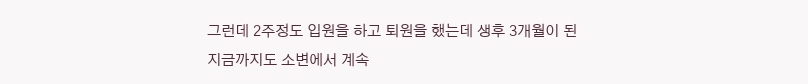그런데 2주정도 입원을 하고 퇴원을 했는데 생후 3개월이 된
지금까지도 소변에서 계속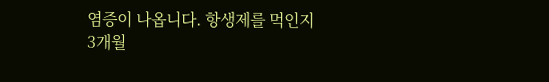염증이 나옵니다. 항생제를 먹인지
3개월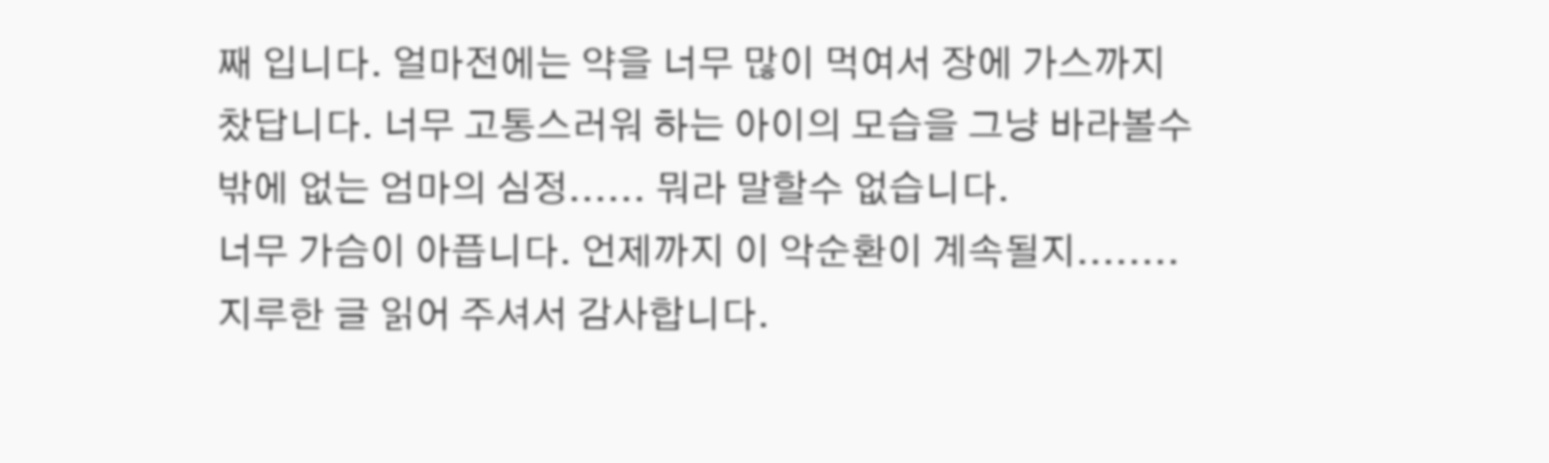째 입니다. 얼마전에는 약을 너무 많이 먹여서 장에 가스까지
찼답니다. 너무 고통스러워 하는 아이의 모습을 그냥 바라볼수
밖에 없는 엄마의 심정...... 뭐라 말할수 없습니다.
너무 가슴이 아픕니다. 언제까지 이 악순환이 계속될지........
지루한 글 읽어 주셔서 감사합니다.